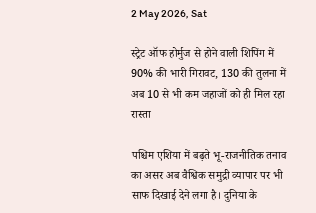2 May 2026, Sat

स्ट्रेट ऑफ होर्मुज से होने वाली शिपिंग में 90% की भारी गिरावट, 130 की तुलना में अब 10 से भी कम जहाजों को ही मिल रहा रास्ता

पश्चिम एशिया में बढ़ते भू-राजनीतिक तनाव का असर अब वैश्विक समुद्री व्यापार पर भी साफ दिखाई देने लगा है। दुनिया के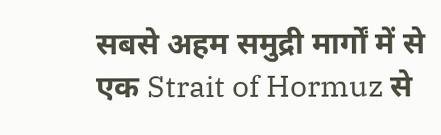सबसे अहम समुद्री मार्गों में से एक Strait of Hormuz से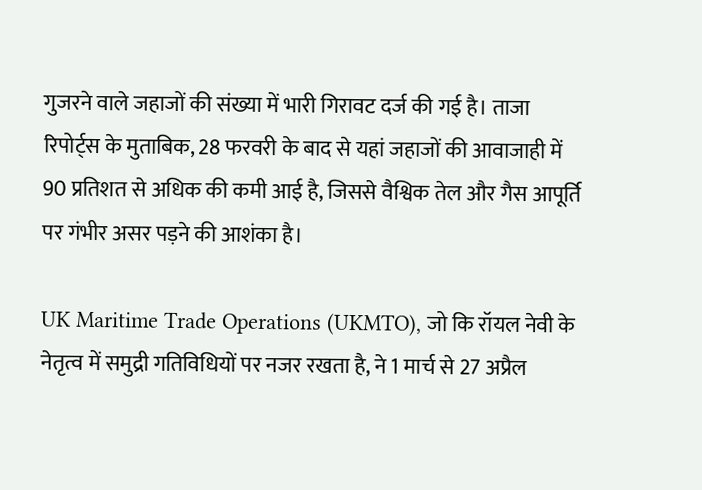गुजरने वाले जहाजों की संख्या में भारी गिरावट दर्ज की गई है। ताजा रिपोर्ट्स के मुताबिक, 28 फरवरी के बाद से यहां जहाजों की आवाजाही में 90 प्रतिशत से अधिक की कमी आई है, जिससे वैश्विक तेल और गैस आपूर्ति पर गंभीर असर पड़ने की आशंका है।

UK Maritime Trade Operations (UKMTO), जो कि रॉयल नेवी के नेतृत्व में समुद्री गतिविधियों पर नजर रखता है, ने 1 मार्च से 27 अप्रैल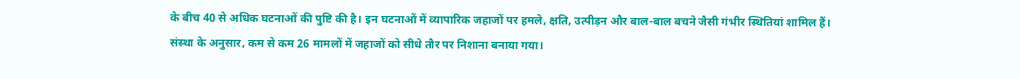के बीच 40 से अधिक घटनाओं की पुष्टि की है। इन घटनाओं में व्यापारिक जहाजों पर हमले, क्षति, उत्पीड़न और बाल-बाल बचने जैसी गंभीर स्थितियां शामिल हैं। संस्था के अनुसार, कम से कम 26 मामलों में जहाजों को सीधे तौर पर निशाना बनाया गया।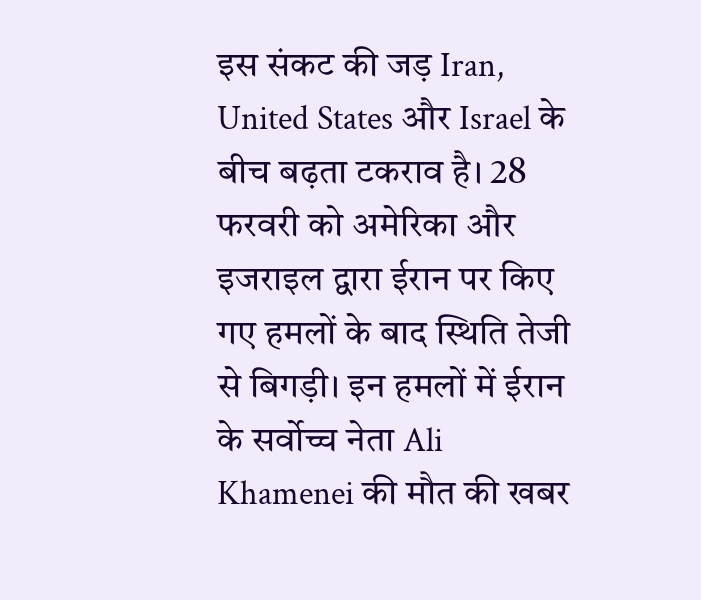इस संकट की जड़ Iran, United States और Israel के बीच बढ़ता टकराव है। 28 फरवरी को अमेरिका और इजराइल द्वारा ईरान पर किए गए हमलों के बाद स्थिति तेजी से बिगड़ी। इन हमलों में ईरान के सर्वोच्च नेता Ali Khamenei की मौत की खबर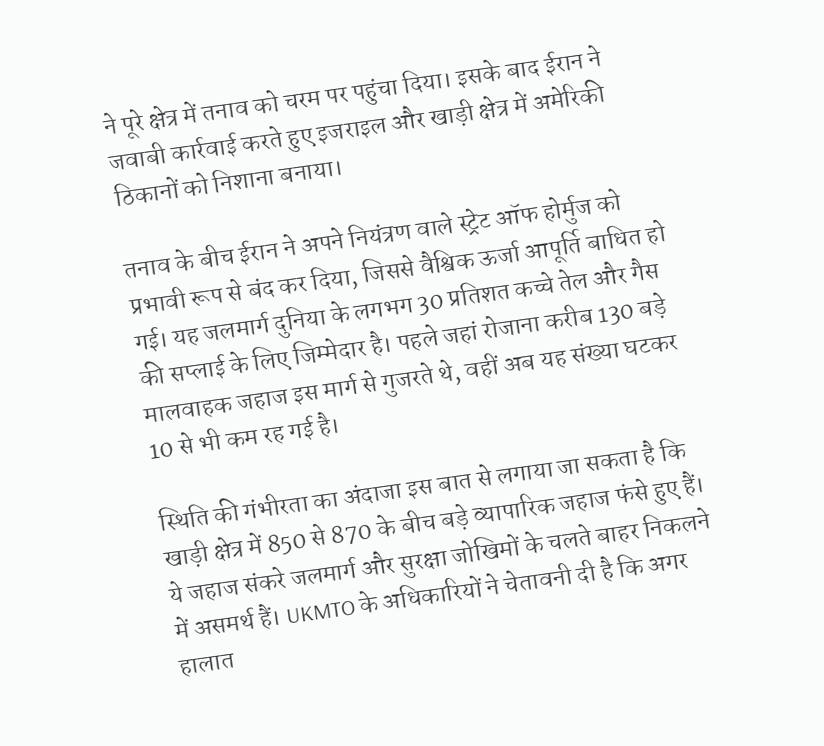ने पूरे क्षेत्र में तनाव को चरम पर पहुंचा दिया। इसके बाद ईरान ने जवाबी कार्रवाई करते हुए इजराइल और खाड़ी क्षेत्र में अमेरिकी ठिकानों को निशाना बनाया।

तनाव के बीच ईरान ने अपने नियंत्रण वाले स्ट्रेट ऑफ होर्मुज को प्रभावी रूप से बंद कर दिया, जिससे वैश्विक ऊर्जा आपूर्ति बाधित हो गई। यह जलमार्ग दुनिया के लगभग 30 प्रतिशत कच्चे तेल और गैस की सप्लाई के लिए जिम्मेदार है। पहले जहां रोजाना करीब 130 बड़े मालवाहक जहाज इस मार्ग से गुजरते थे, वहीं अब यह संख्या घटकर 10 से भी कम रह गई है।

स्थिति की गंभीरता का अंदाजा इस बात से लगाया जा सकता है कि खाड़ी क्षेत्र में 850 से 870 के बीच बड़े व्यापारिक जहाज फंसे हुए हैं। ये जहाज संकरे जलमार्ग और सुरक्षा जोखिमों के चलते बाहर निकलने में असमर्थ हैं। UKMTO के अधिकारियों ने चेतावनी दी है कि अगर हालात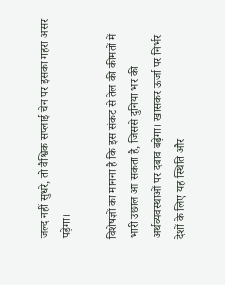जल्द नहीं सुधरे, तो वैश्विक सप्लाई चेन पर इसका गहरा असर पड़ेगा।

विशेषज्ञों का मानना है कि इस संकट से तेल की कीमतों में भारी उछाल आ सकता है, जिससे दुनिया भर की अर्थव्यवस्थाओं पर दबाव बढ़ेगा। खासकर ऊर्जा पर निर्भर देशों के लिए यह स्थिति और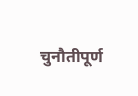चुनौतीपूर्ण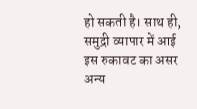हो सकती है। साथ ही, समुद्री व्यापार में आई इस रुकावट का असर अन्य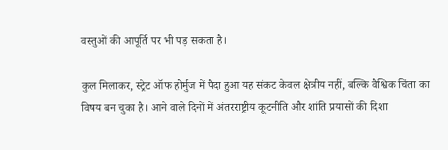वस्तुओं की आपूर्ति पर भी पड़ सकता है।

कुल मिलाकर, स्ट्रेट ऑफ होर्मुज में पैदा हुआ यह संकट केवल क्षेत्रीय नहीं, बल्कि वैश्विक चिंता का विषय बन चुका है। आने वाले दिनों में अंतरराष्ट्रीय कूटनीति और शांति प्रयासों की दिशा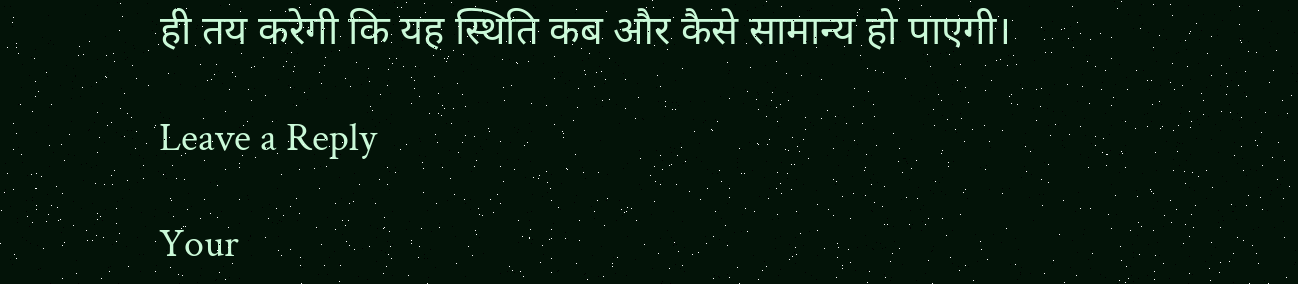ही तय करेगी कि यह स्थिति कब और कैसे सामान्य हो पाएगी।

Leave a Reply

Your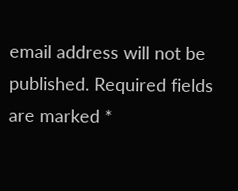email address will not be published. Required fields are marked *